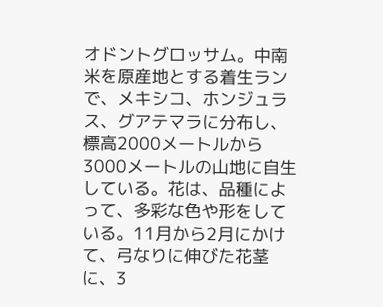オドントグロッサム。中南米を原産地とする着生ランで、メキシコ、ホンジュラス、グアテマラに分布し、標高2000メートルから3000メートルの山地に自生している。花は、品種によって、多彩な色や形をしている。11月から2月にかけて、弓なりに伸びた花茎に、3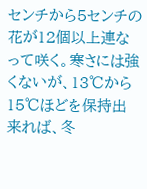センチから5センチの花が12個以上連なって咲く。寒さには強くないが、13℃から15℃ほどを保持出来れば、冬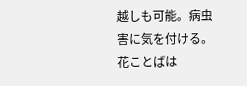越しも可能。病虫害に気を付ける。花ことばは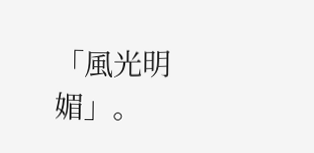「風光明媚」。